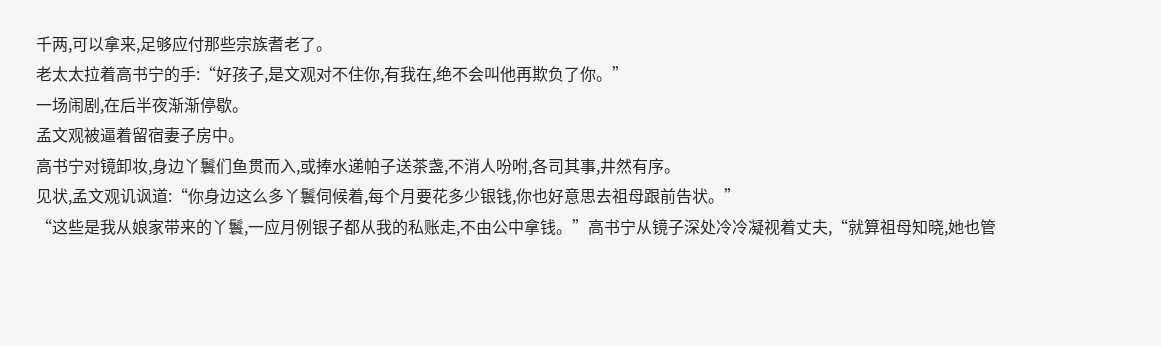千两,可以拿来,足够应付那些宗族耆老了。
老太太拉着高书宁的手:“好孩子,是文观对不住你,有我在,绝不会叫他再欺负了你。”
一场闹剧,在后半夜渐渐停歇。
孟文观被逼着留宿妻子房中。
高书宁对镜卸妆,身边丫鬟们鱼贯而入,或捧水递帕子送茶盏,不消人吩咐,各司其事,井然有序。
见状,孟文观讥讽道:“你身边这么多丫鬟伺候着,每个月要花多少银钱,你也好意思去祖母跟前告状。”
“这些是我从娘家带来的丫鬟,一应月例银子都从我的私账走,不由公中拿钱。”高书宁从镜子深处冷冷凝视着丈夫,“就算祖母知晓,她也管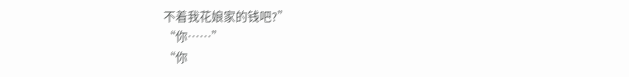不着我花娘家的钱吧?”
“你……”
“你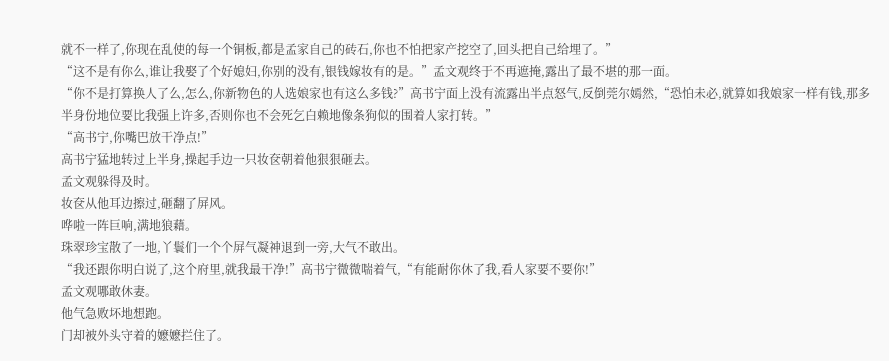就不一样了,你现在乱使的每一个铜板,都是孟家自己的砖石,你也不怕把家产挖空了,回头把自己给埋了。”
“这不是有你么,谁让我娶了个好媳妇,你别的没有,银钱嫁妆有的是。”孟文观终于不再遮掩,露出了最不堪的那一面。
“你不是打算换人了么,怎么,你新物色的人选娘家也有这么多钱?”高书宁面上没有流露出半点怒气,反倒莞尔嫣然,“恐怕未必,就算如我娘家一样有钱,那多半身份地位要比我强上许多,否则你也不会死乞白赖地像条狗似的围着人家打转。”
“高书宁,你嘴巴放干净点!”
高书宁猛地转过上半身,操起手边一只妆奁朝着他狠狠砸去。
孟文观躲得及时。
妆奁从他耳边擦过,砸翻了屏风。
哗啦一阵巨响,满地狼藉。
珠翠珍宝散了一地,丫鬟们一个个屏气凝神退到一旁,大气不敢出。
“我还跟你明白说了,这个府里,就我最干净!”高书宁微微喘着气,“有能耐你休了我,看人家要不要你!”
孟文观哪敢休妻。
他气急败坏地想跑。
门却被外头守着的嬷嬷拦住了。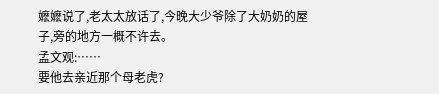嬷嬷说了,老太太放话了,今晚大少爷除了大奶奶的屋子,旁的地方一概不许去。
孟文观:……
要他去亲近那个母老虎?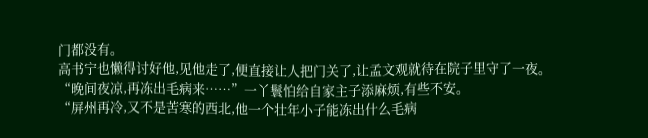门都没有。
高书宁也懒得讨好他,见他走了,便直接让人把门关了,让孟文观就待在院子里守了一夜。
“晚间夜凉,再冻出毛病来……”一丫鬟怕给自家主子添麻烦,有些不安。
“屏州再冷,又不是苦寒的西北,他一个壮年小子能冻出什么毛病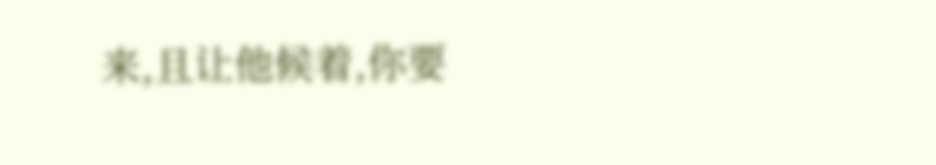来,且让他候着,你要